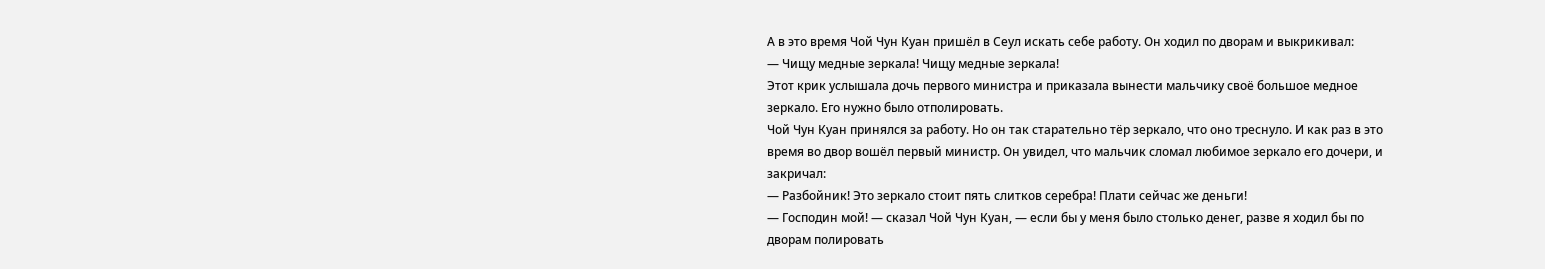А в это время Чой Чун Куан пришёл в Сеул искать себе работу. Он ходил по дворам и выкрикивал:
— Чищу медные зеркала! Чищу медные зеркала!
Этот крик услышала дочь первого министра и приказала вынести мальчику своё большое медное зеркало. Его нужно было отполировать.
Чой Чун Куан принялся за работу. Но он так старательно тёр зеркало, что оно треснуло. И как раз в это время во двор вошёл первый министр. Он увидел, что мальчик сломал любимое зеркало его дочери, и закричал:
— Разбойник! Это зеркало стоит пять слитков серебра! Плати сейчас же деньги!
— Господин мой! — сказал Чой Чун Куан, — если бы у меня было столько денег, разве я ходил бы по дворам полировать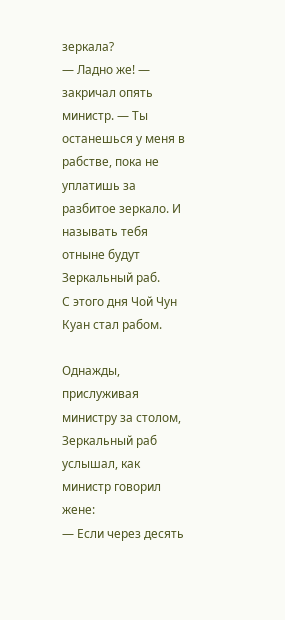зеркала?
— Ладно же! — закричал опять министр. — Ты останешься у меня в рабстве, пока не уплатишь за разбитое зеркало. И называть тебя отныне будут Зеркальный раб.
С этого дня Чой Чун Куан стал рабом.

Однажды, прислуживая министру за столом, Зеркальный раб услышал, как министр говорил жене:
— Если через десять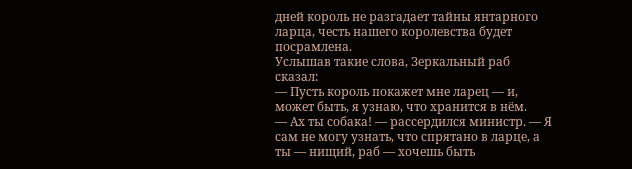дней король не разгадает тайны янтарного ларца, честь нашего королевства будет посрамлена.
Услышав такие слова, Зеркальный раб сказал:
— Пусть король покажет мне ларец — и, может быть, я узнаю, что хранится в нём.
— Ах ты собака! — рассердился министр. — Я сам не могу узнать, что спрятано в ларце, а ты — нищий, раб — хочешь быть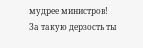мудрее министров! За такую дерзость ты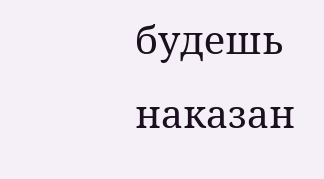будешь наказан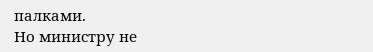палками.
Но министру не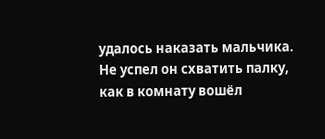удалось наказать мальчика. Не успел он схватить палку, как в комнату вошёл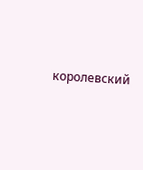королевский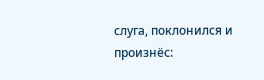слуга, поклонился и произнёс: